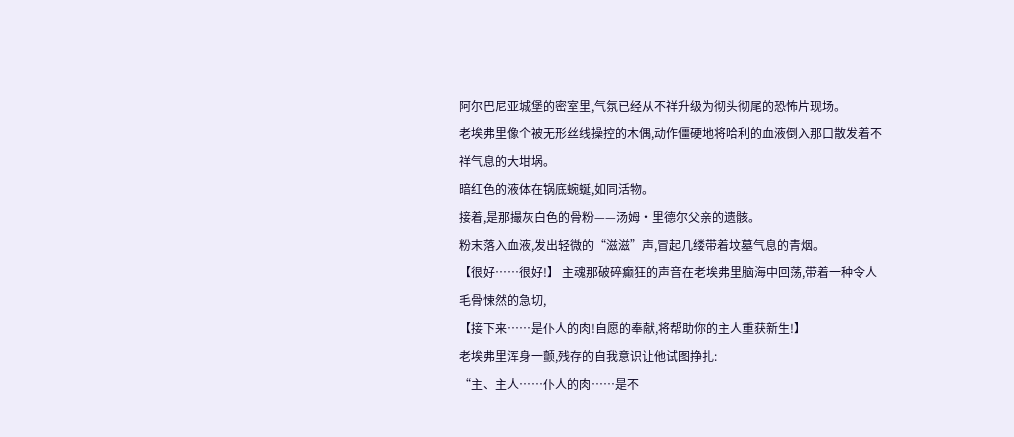阿尔巴尼亚城堡的密室里,气氛已经从不祥升级为彻头彻尾的恐怖片现场。
老埃弗里像个被无形丝线操控的木偶,动作僵硬地将哈利的血液倒入那口散发着不祥气息的大坩埚。
暗红色的液体在锅底蜿蜒,如同活物。
接着,是那撮灰白色的骨粉——汤姆·里德尔父亲的遗骸。
粉末落入血液,发出轻微的“滋滋”声,冒起几缕带着坟墓气息的青烟。
【很好……很好!】 主魂那破碎癫狂的声音在老埃弗里脑海中回荡,带着一种令人毛骨悚然的急切,
【接下来……是仆人的肉!自愿的奉献,将帮助你的主人重获新生!】
老埃弗里浑身一颤,残存的自我意识让他试图挣扎:
“主、主人……仆人的肉……是不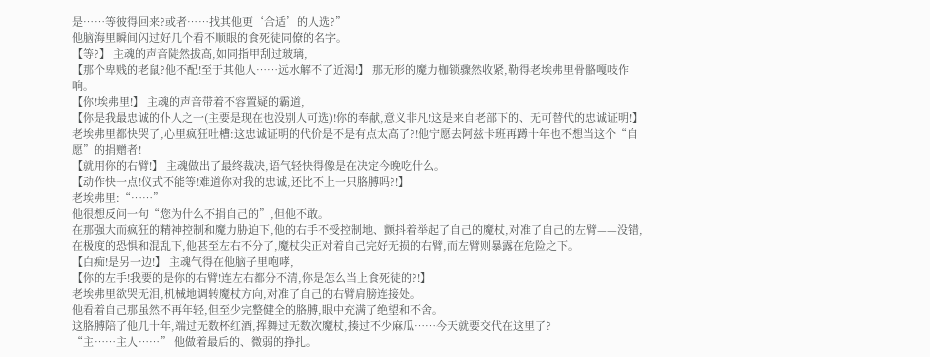是……等彼得回来?或者……找其他更‘合适’的人选?”
他脑海里瞬间闪过好几个看不顺眼的食死徒同僚的名字。
【等?】 主魂的声音陡然拔高,如同指甲刮过玻璃,
【那个卑贱的老鼠?他不配!至于其他人……远水解不了近渴!】 那无形的魔力枷锁骤然收紧,勒得老埃弗里骨骼嘎吱作响。
【你!埃弗里!】 主魂的声音带着不容置疑的霸道,
【你是我最忠诚的仆人之一(主要是现在也没别人可选)!你的奉献,意义非凡!这是来自老部下的、无可替代的忠诚证明!】
老埃弗里都快哭了,心里疯狂吐槽:这忠诚证明的代价是不是有点太高了?!他宁愿去阿兹卡班再蹲十年也不想当这个“自愿”的捐赠者!
【就用你的右臂!】 主魂做出了最终裁决,语气轻快得像是在决定今晚吃什么。
【动作快一点!仪式不能等!难道你对我的忠诚,还比不上一只胳膊吗?!】
老埃弗里:“……”
他很想反问一句“您为什么不捐自己的”,但他不敢。
在那强大而疯狂的精神控制和魔力胁迫下,他的右手不受控制地、颤抖着举起了自己的魔杖,对准了自己的左臂——没错,在极度的恐惧和混乱下,他甚至左右不分了,魔杖尖正对着自己完好无损的右臂,而左臂则暴露在危险之下。
【白痴!是另一边!】 主魂气得在他脑子里咆哮,
【你的左手!我要的是你的右臂!连左右都分不清,你是怎么当上食死徒的?!】
老埃弗里欲哭无泪,机械地调转魔杖方向,对准了自己的右臂肩膀连接处。
他看着自己那虽然不再年轻,但至少完整健全的胳膊,眼中充满了绝望和不舍。
这胳膊陪了他几十年,端过无数杯红酒,挥舞过无数次魔杖,揍过不少麻瓜……今天就要交代在这里了?
“主……主人……” 他做着最后的、微弱的挣扎。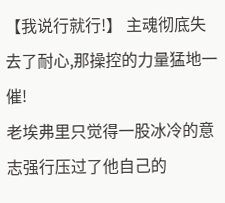【我说行就行!】 主魂彻底失去了耐心,那操控的力量猛地一催!
老埃弗里只觉得一股冰冷的意志强行压过了他自己的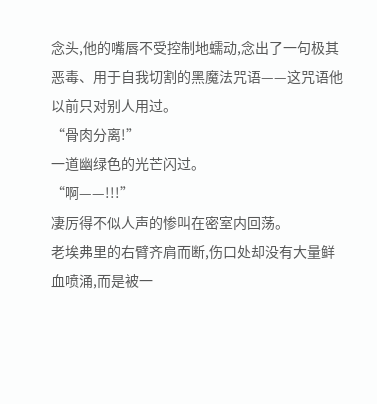念头,他的嘴唇不受控制地蠕动,念出了一句极其恶毒、用于自我切割的黑魔法咒语——这咒语他以前只对别人用过。
“骨肉分离!”
一道幽绿色的光芒闪过。
“啊——!!!”
凄厉得不似人声的惨叫在密室内回荡。
老埃弗里的右臂齐肩而断,伤口处却没有大量鲜血喷涌,而是被一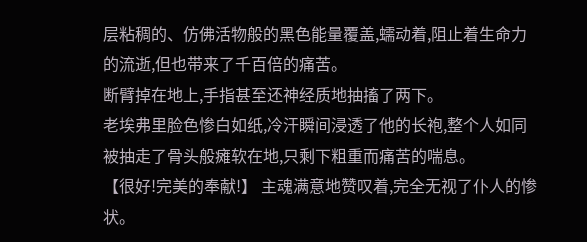层粘稠的、仿佛活物般的黑色能量覆盖,蠕动着,阻止着生命力的流逝,但也带来了千百倍的痛苦。
断臂掉在地上,手指甚至还神经质地抽搐了两下。
老埃弗里脸色惨白如纸,冷汗瞬间浸透了他的长袍,整个人如同被抽走了骨头般瘫软在地,只剩下粗重而痛苦的喘息。
【很好!完美的奉献!】 主魂满意地赞叹着,完全无视了仆人的惨状。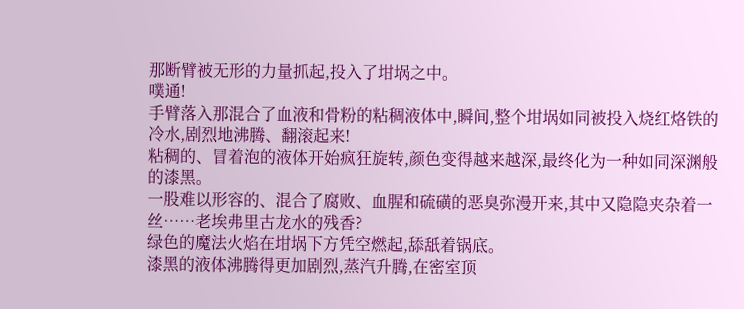那断臂被无形的力量抓起,投入了坩埚之中。
噗通!
手臂落入那混合了血液和骨粉的粘稠液体中,瞬间,整个坩埚如同被投入烧红烙铁的冷水,剧烈地沸腾、翻滚起来!
粘稠的、冒着泡的液体开始疯狂旋转,颜色变得越来越深,最终化为一种如同深渊般的漆黑。
一股难以形容的、混合了腐败、血腥和硫磺的恶臭弥漫开来,其中又隐隐夹杂着一丝……老埃弗里古龙水的残香?
绿色的魔法火焰在坩埚下方凭空燃起,舔舐着锅底。
漆黑的液体沸腾得更加剧烈,蒸汽升腾,在密室顶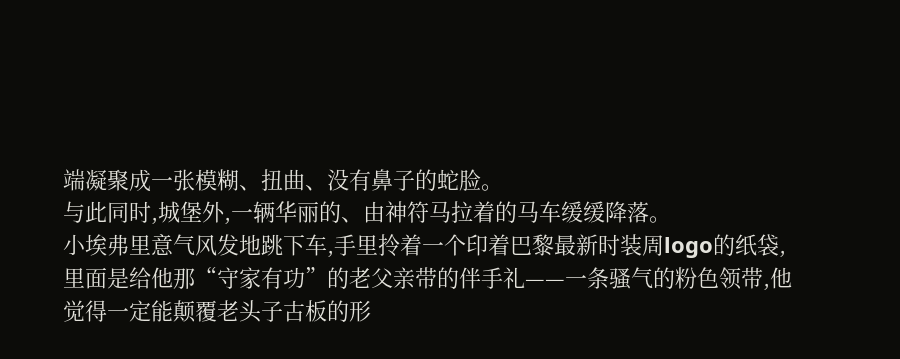端凝聚成一张模糊、扭曲、没有鼻子的蛇脸。
与此同时,城堡外,一辆华丽的、由神符马拉着的马车缓缓降落。
小埃弗里意气风发地跳下车,手里拎着一个印着巴黎最新时装周logo的纸袋,里面是给他那“守家有功”的老父亲带的伴手礼——一条骚气的粉色领带,他觉得一定能颠覆老头子古板的形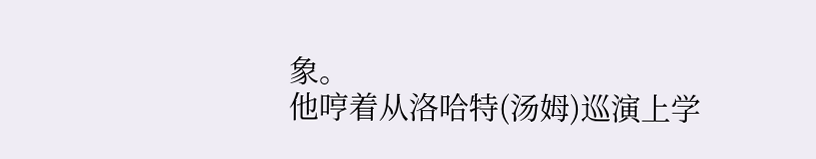象。
他哼着从洛哈特(汤姆)巡演上学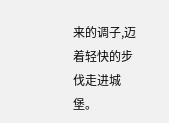来的调子,迈着轻快的步伐走进城堡。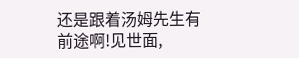还是跟着汤姆先生有前途啊!见世面,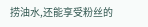捞油水,还能享受粉丝的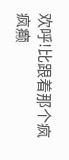欢呼!比跟着那个疯疯癫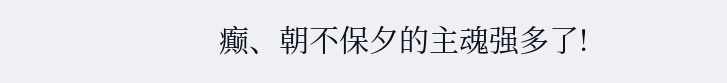癫、朝不保夕的主魂强多了!